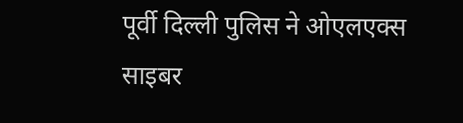पूर्वी दिल्ली पुलिस ने ओएलएक्स साइबर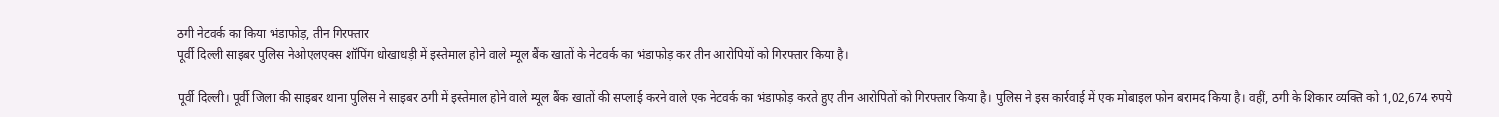ठगी नेटवर्क का किया भंडाफोड़, तीन गिरफ्तार
पूर्वी दिल्ली साइबर पुलिस नेओएलएक्स शॉपिंग धोखाधड़ी में इस्तेमाल होने वाले म्यूल बैंक खातों के नेटवर्क का भंडाफोड़ कर तीन आरोपियों को गिरफ्तार किया है।

पूर्वी दिल्ली। पूर्वी जिला की साइबर थाना पुलिस ने साइबर ठगी में इस्तेमाल होने वाले म्यूल बैंक खातों की सप्लाई करने वाले एक नेटवर्क का भंडाफोड़ करते हुए तीन आरोपितों को गिरफ्तार किया है। पुलिस ने इस कार्रवाई में एक मोबाइल फोन बरामद किया है। वहीं, ठगी के शिकार व्यक्ति को 1,02,674 रुपये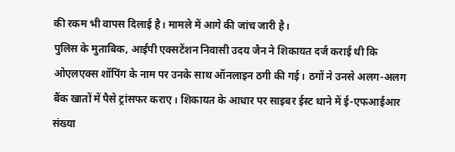की रकम भी वापस दिलाई है। मामले में आगे की जांच जारी है।
पुलिस के मुताबिक, आईपी एक्सटेंशन निवासी उदय जैन ने शिकायत दर्ज कराई थी कि ओएलएक्स शॉपिंग के नाम पर उनके साथ ऑनलाइन ठगी की गई। ठगों ने उनसे अलग-अलग बैंक खातों में पैसे ट्रांसफर कराए। शिकायत के आधार पर साइबर ईस्ट थाने में ई-एफआईआर संख्या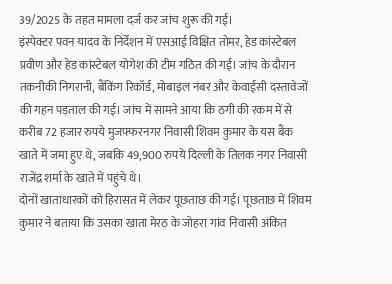39/2025 के तहत मामला दर्ज कर जांच शुरू की गई।
इंस्पेक्टर पवन यादव के निर्देशन में एसआई विक्षित तोमर, हेड कांस्टेबल प्रवीण और हेड कांस्टेबल योगेश की टीम गठित की गई। जांच के दौरान तकनीकी निगरानी, बैंकिंग रिकॉर्ड, मोबाइल नंबर और केवाईसी दस्तावेजों की गहन पड़ताल की गई। जांच में सामने आया कि ठगी की रकम में से करीब 72 हजार रुपये मुजफ्फरनगर निवासी शिवम कुमार के यस बैंक खाते में जमा हुए थे, जबकि 49,900 रुपये दिल्ली के तिलक नगर निवासी राजेंद्र शर्मा के खाते में पहुंचे थे।
दोनों खाताधारकों को हिरासत में लेकर पूछताछ की गई। पूछताछ में शिवम कुमार ने बताया कि उसका खाता मेरठ के जोहरा गांव निवासी अंकित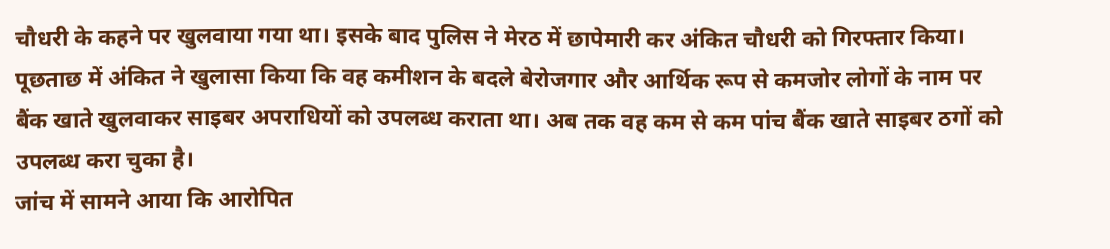चौधरी के कहने पर खुलवाया गया था। इसके बाद पुलिस ने मेरठ में छापेमारी कर अंकित चौधरी को गिरफ्तार किया। पूछताछ में अंकित ने खुलासा किया कि वह कमीशन के बदले बेरोजगार और आर्थिक रूप से कमजोर लोगों के नाम पर बैंक खाते खुलवाकर साइबर अपराधियों को उपलब्ध कराता था। अब तक वह कम से कम पांच बैंक खाते साइबर ठगों को उपलब्ध करा चुका है।
जांच में सामने आया कि आरोपित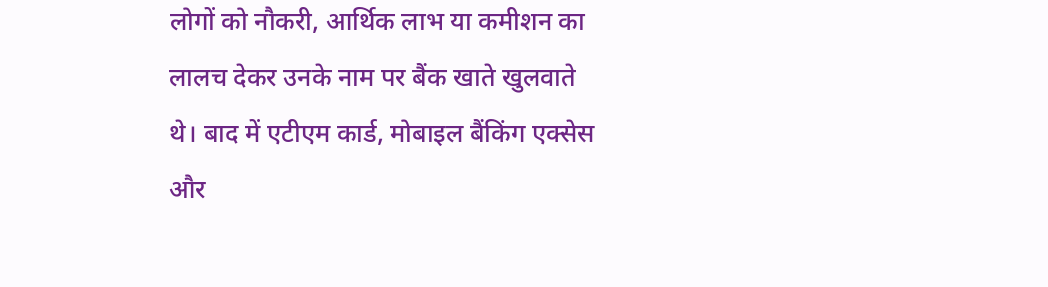लोगों को नौकरी, आर्थिक लाभ या कमीशन का लालच देकर उनके नाम पर बैंक खाते खुलवाते थे। बाद में एटीएम कार्ड, मोबाइल बैंकिंग एक्सेस और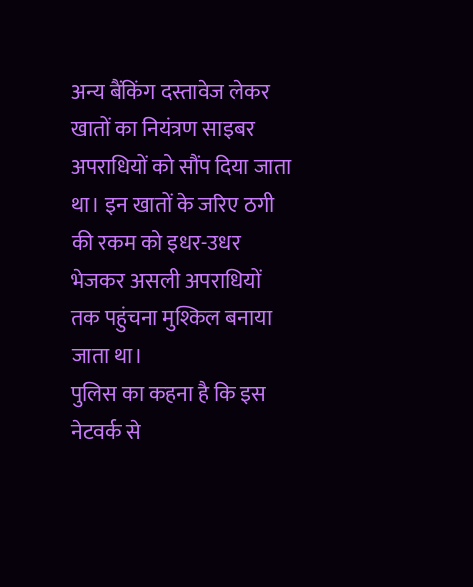अन्य बैंकिंग दस्तावेज लेकर खातों का नियंत्रण साइबर अपराधियों को सौंप दिया जाता था। इन खातों के जरिए ठगी की रकम को इधर-उधर भेजकर असली अपराधियों तक पहुंचना मुश्किल बनाया जाता था।
पुलिस का कहना है कि इस नेटवर्क से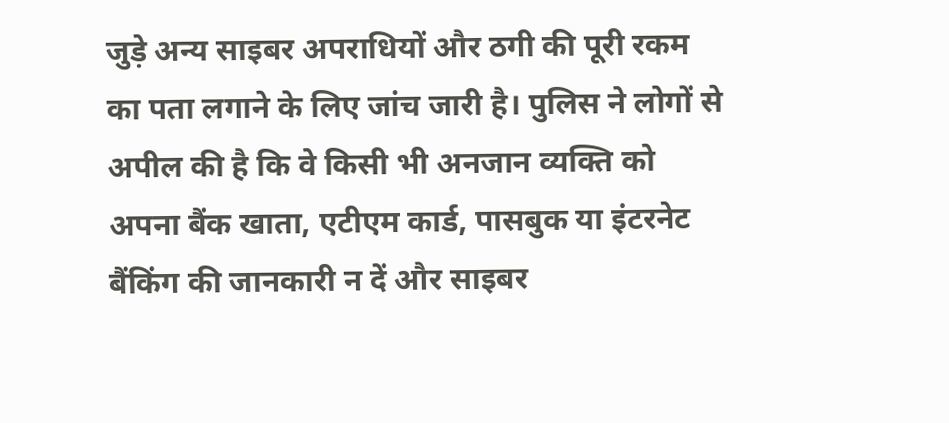जुड़े अन्य साइबर अपराधियों और ठगी की पूरी रकम का पता लगाने के लिए जांच जारी है। पुलिस ने लोगों से अपील की है कि वे किसी भी अनजान व्यक्ति को अपना बैंक खाता, एटीएम कार्ड, पासबुक या इंटरनेट बैंकिंग की जानकारी न दें और साइबर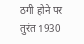ठगी होने पर तुरंत 1930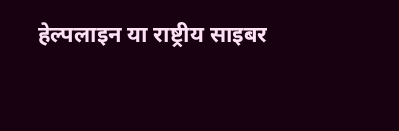हेल्पलाइन या राष्ट्रीय साइबर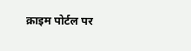क्राइम पोर्टल पर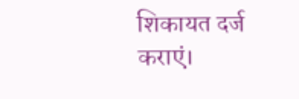शिकायत दर्ज कराएं।